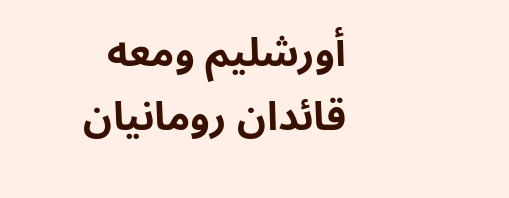أورشليم ومعه قائدان رومانيان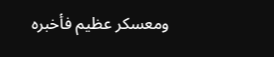ومعسكر عظيم فأخبره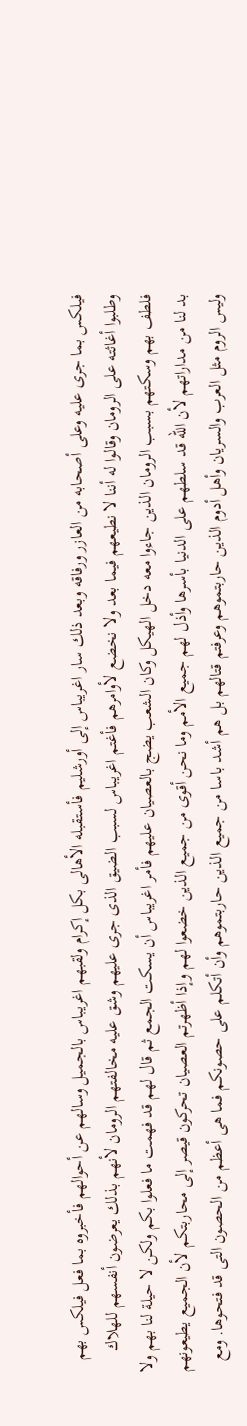فيلكس بما جرى عليه وعلى أصحابه من العازر ورفاقه وبعد ذلك سار اغريباس إلى أورشليم فأستقبله الأهالى بكل إكرام ولقبهم اغريباس بالجميل وسالهم عن أحوالهم فأخبروه بما فعل فيلكس بهم وطلبوا أغاثته على الرومان وقالوا له أننا لا نطيعهم فيما بعد ولا نخضع لأوامرهم فأغتم اغريباس لسبب الضيق الذى جرى عليهم وشق عليه مخالفتهم الرومان لأنهم بذلك يعرضون أنفسهم للهلاك فلطف بهم وسكتهم بسبب الرومان الذين جاءوا معه دخل الهيكل وكان الشعب يضج بالعصيان عليهم فأمر اغريباس أن يسكت الجمع ثم قال لهم قد فهمت ما فعلوا بكم ولكن لا حيلة لنا بهم ولا بد لنا من مداراتهم لأن الله قد سلطهم على الدنيا بأسرها وأذل لهم جميع الأمم وما نحن أقوى من جميع الذين خضعوا لهم وإذا أظهرتم العصيان تحركون قيصر إلى محاربتكم لأن الجميع يطيعونهم وليس الروم مثل العرب والسريان وأهل أدوم الذين حاربتموهم وعرفتم قتالهم بل هم أشد باسا من جميع الذين حاربتموهم وأن أتكلم على حصونكم فما هى أعظم من الحصون التى قد فتحوها. ومع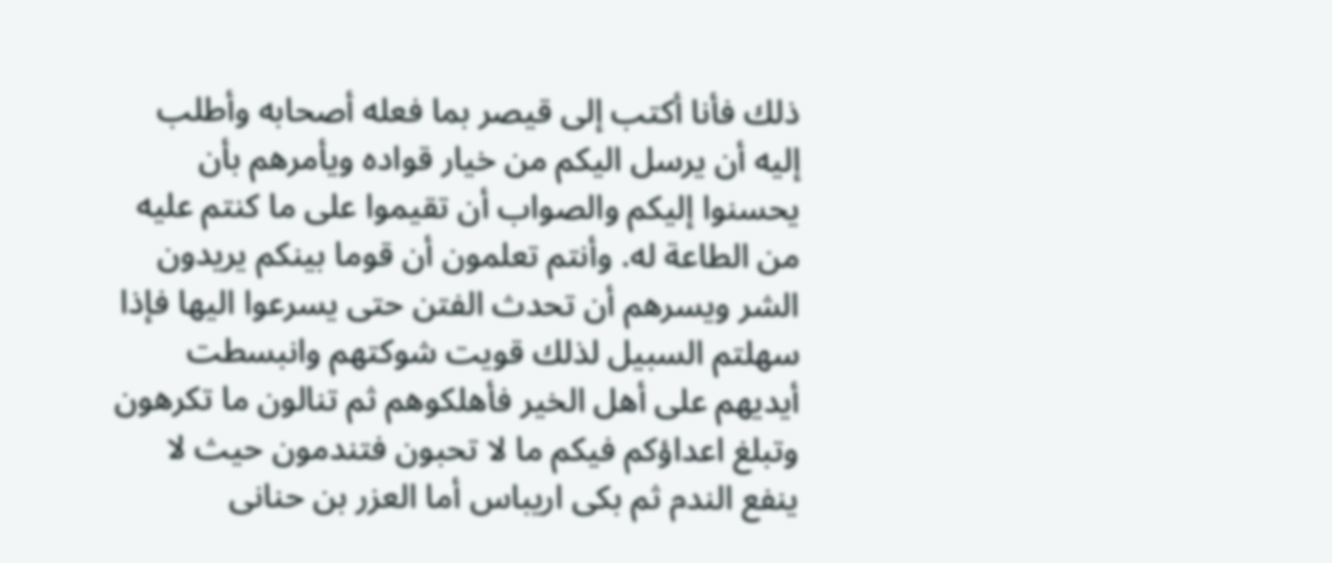ذلك فأنا أكتب إلى قيصر بما فعله أصحابه وأطلب إليه أن يرسل اليكم من خيار قواده ويأمرهم بأن يحسنوا إليكم والصواب أن تقيموا على ما كنتم عليه من الطاعة له. وأنتم تعلمون أن قوما بينكم يريدون الشر ويسرهم أن تحدث الفتن حتى يسرعوا اليها فإذا سهلتم السبيل لذلك قويت شوكتهم وانبسطت أيديهم على أهل الخير فأهلكوهم ثم تنالون ما تكرهون وتبلغ اعداؤكم فيكم ما لا تحبون فتندمون حيث لا ينفع الندم ثم بكى اريباس أما العزر بن حنانى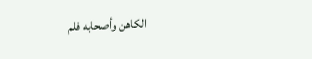الكاهن وأصحابه فلم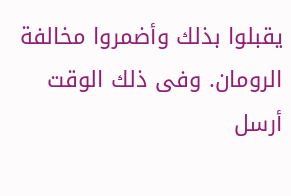يقبلوا بذلك وأضمروا مخالفة الرومان. وفى ذلك الوقت أرسل